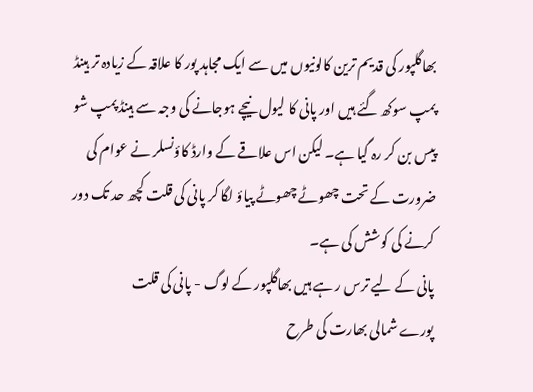بھاگلپور کی قدیم ترین کالونیوں میں سے ایک مجاہد پور کا علاقہ کے زیادہ تر ہینڈ پمپ سوکھ گئے ہیں اور پانی کا لیول نیچے ہوجانے کی وجہ سے ہینڈ پمپ شو پیس بن کر رہ گیا ہے۔ لیکن اس علاقے کے وارڈ کاؤنسلر نے عوام کی ضرورت کے تحت چھوٹے چھوٹے پیاؤ لگا کر پانی کی قلت کچھ حد تک دور کرنے کی کوشش کی ہے۔
پانی کے لیے ترس ر ہے ہیں بھاگلپور کے لوگ - پانی کی قلت
پورے شمالی بھارت کی طرح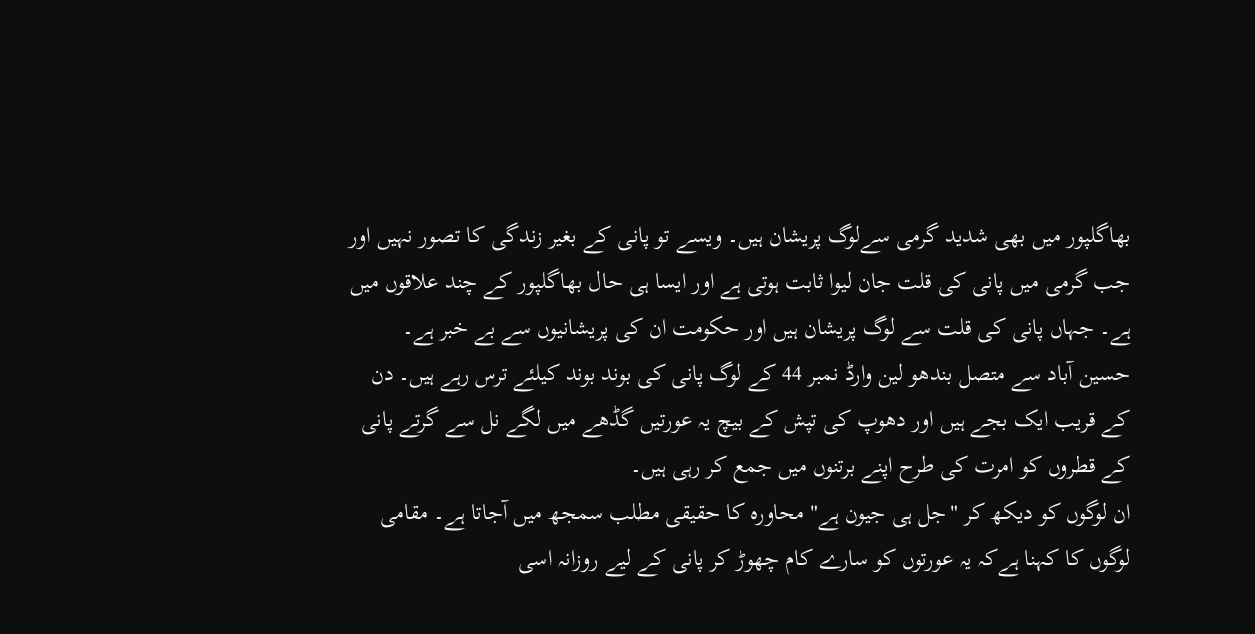بھاگلپور میں بھی شدید گرمی سےلوگ پریشان ہیں۔ ویسے تو پانی کے بغیر زندگی کا تصور نہیں اور جب گرمی میں پانی کی قلت جان لیوا ثابت ہوتی ہے اور ایسا ہی حال بھاگلپور کے چند علاقوں میں ہے۔ جہاں پانی کی قلت سے لوگ پریشان ہیں اور حکومت ان کی پریشانیوں سے بے خبر ہے۔
حسین آباد سے متصل بندھو لین وارڈ نمبر 44 کے لوگ پانی کی بوند بوند کیلئے ترس رہے ہیں۔ دن کے قریب ایک بجے ہیں اور دھوپ کی تپش کے بیچ یہ عورتیں گڈھے میں لگے نل سے گرتے پانی کے قطروں کو امرت کی طرح اپنے برتنوں میں جمع کر رہی ہیں۔
ان لوگوں کو دیکھ کر "جل ہی جیون ہے" محاورہ کا حقیقی مطلب سمجھ میں آجاتا ہے۔ مقامی لوگوں کا کہنا ہےکہ یہ عورتوں کو سارے کام چھوڑ کر پانی کے لیے روزانہ اسی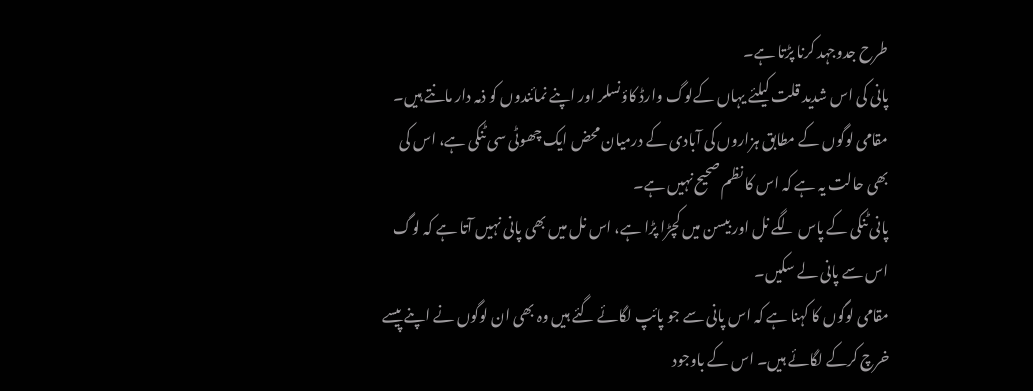طرح جدوجہد کرنا پڑتا ہے۔
پانی کی اس شدید قلت کیلئے یہاں کےلوگ وارڈ کاؤنسلر اور اپنے نمائندوں کو ذمہ دار مانتے ہیں۔ مقامی لوگوں کے مطابق ہزاروں کی آبادی کے درمیان محض ایک چھوٹی سی ٹنکی ہے، اس کی بھی حالت یہ ہے کہ اس کا نظم صحیح نہیں ہے۔
پانی ٹنکی کے پاس لگے نل اور بیسن میں کچڑا پڑا ہے، اس نل میں بھی پانی نہیں آتا ہے کہ لوگ اس سے پانی لے سکیں۔
مقامی لوگوں کا کہنا ہے کہ اس پانی سے جو پائپ لگائے گئے ہیں وہ بھی ان لوگوں نے اپنے پیسے خرچ کرکے لگائے ہیں۔ اس کے باوجود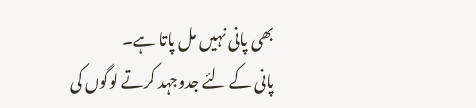بھی پانی نہیں مل پاتا ہے۔
پانی کے لئے جدوجہد کرتے لوگوں کی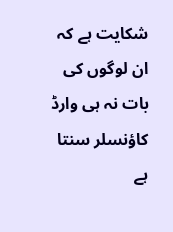شکایت ہے کہ ان لوگوں کی بات نہ ہی وارڈ کاؤنسلر سنتا ہے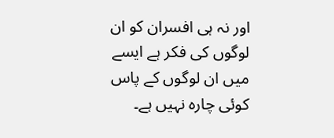اور نہ ہی افسران کو ان لوگوں کی فکر ہے ایسے میں ان لوگوں کے پاس کوئی چارہ نہیں ہے۔